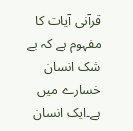قرآنی آیات کا مفہوم ہے کہ بے شک انسان
خسارے میں ہے۔ایک انسان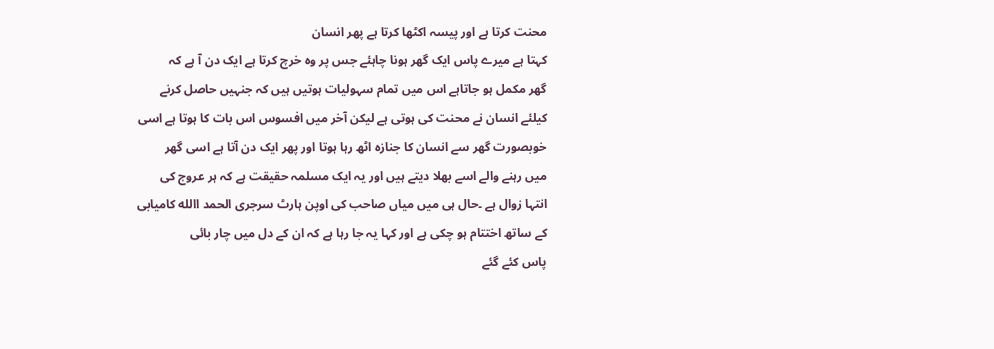محنت کرتا ہے اور پیسہ اکٹھا کرتا ہے پھر انسان
کہتا ہے میرے پاس ایک گھر ہونا چاہئے جس پر وہ خرچ کرتا ہے ایک دن آ ہے کہ
گھر مکمل ہو جاتاہے اس میں تمام سہولیات ہوتیں ہیں کہ جنہیں حاصل کرنے
کیلئے انسان نے محنت کی ہوتی ہے لیکن آخر میں افسوس اس بات کا ہوتا ہے اسی
خوبصورت گھر سے انسان کا جنازہ اٹھ رہا ہوتا اور پھر ایک دن آتا ہے اسی گھر
میں رہنے والے اسے بھلا دیتے ہیں اور یہ ایک مسلمہ حقیقت ہے کہ ہر عروج کی
انتہا زوال ہے ۔حال ہی میں میاں صاحب کی اوپن ہارٹ سرجری الحمد االله کامیابی
کے ساتھ اختتام ہو چکی ہے اور کہا یہ جا رہا ہے کہ ان کے دل میں چار بائی
پاس کئے گئے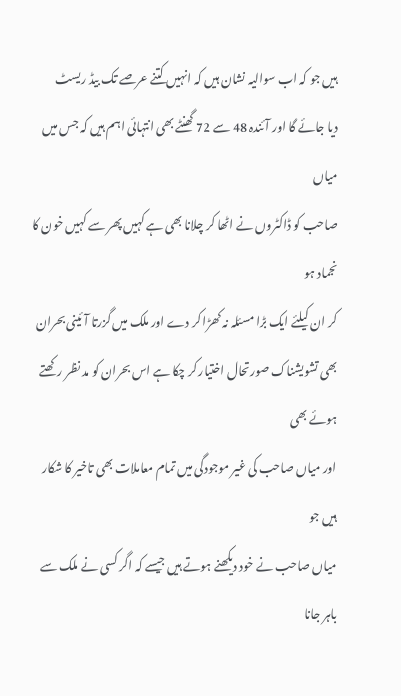ہیں جو کہ اب سوالیہ نشان ہیں کہ انہیں کتنے عرصے تک بیڈ ریسٹ
دیا جائے گا اور آئندہ 48 سے 72 گھنٹے بھی انتہائی اہم ہیں کہ جس میں میاں
صاحب کو ڈاکٹروں نے اٹھا کر چلانا بھی ہے کہیں پھر سے کہیں خون کا نجماد ہو
کر ان کیلئے ایک بڑا مسئلہ نہ کھڑا کر دے اور ملک میں گزرتا آئینی بحران
بھی تشویشناک صورتحال اختیار کر چکا ہے اس بحران کو مد نظر رکھتے ہوئے بھی
اور میاں صاحب کی غیر موجودگی میں تمام معاملات بھی تاخیر کا شکار ہیں جو
میاں صاحب نے خود دیکھنے ہوتے ہیں جیسے کہ اگر کسی نے ملک سے باہر جانا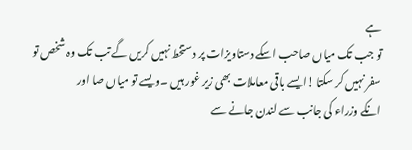ہے
تو جب تک میاں صاحب اسکے دستاویزات پر دستخط نہیں کریں گے تب تک وہ شخص تو
سفر نہیں کر سکتا !ایسے باقی معاملات بھی زیر غور ہیں ۔ویسے تو میاں صا اور
انکے وزراء کی جانب سے لندن جانے سے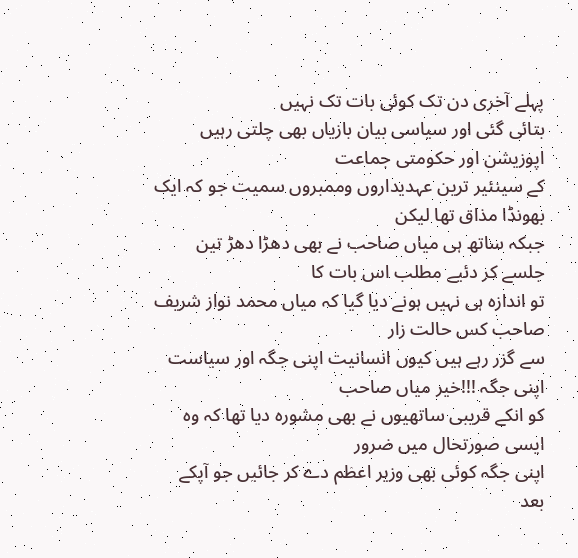پہلے آخری دن تک کوئی بات تک نہیں
بتائی گئی اور سیاسی بیان بازیاں بھی چلتی رہیں اپوزیشن اور حکومتی جماعت
کے سینئیر ترین عہدیداروں وممبروں سمیت جو کہ ایک بھونڈا مذاق تھا لیکن
جبکہ ساتھ ہی میاں صاحب نے بھی دھڑا دھڑ تین جلسے کر دئیے مطلب اس بات کا
تو اندازہ ہی نہیں ہونے دیا گیا کہ میاں محمد نواز شریف صاحب کس حالت زار
سے گزر رہے ہیں کیوں انسانیت اپنی جگہ اور سیاست اپنی جگہ !!!خیر میاں صاحب
کو انکے قریبی ساتھیوں نے بھی مشورہ دیا تھا کہ وہ ایسی صورتحال میں ضرور
اپنی جگہ کوئی بھی وزیر اعظم دے کر جائیں جو آپکے بعد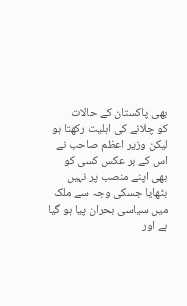بھی پاکستان کے حالات
کو چلانے کی اہلیت رکھتا ہو لیکن وزیر اعظم صاحب نے اس کے بر عکس کسی کو
بھی اپنے منصب پر نہیں بٹھایا جسکی وجہ سے ملک میں سیاسی بحران پیا ہو گیا
ہے اور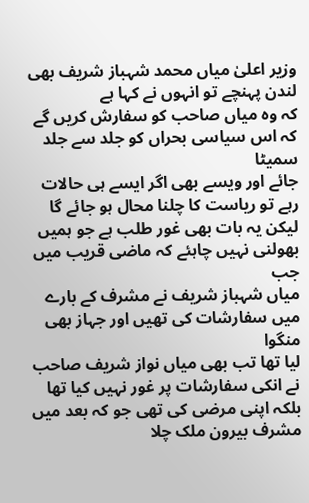وزیر اعلیٰ میاں محمد شہباز شریف بھی لندن پہنچے تو انہوں نے کہا ہے
کہ وہ میاں صاحب کو سفارش کریں گے کہ اس سیاسی بحراں کو جلد سے جلد سمیٹا
جائے اور ویسے بھی اگر ایسے ہی حالات رہے تو ریاست کا چلنا محال ہو جائے گا
لیکن یہ بات بھی غور طلب ہے جو ہمیں بھولنی نہیں چاہئے کہ ماضی قریب میں جب
میاں شہباز شریف نے مشرف کے بارے میں سفارشات کی تھیں اور جہاز بھی منگوا
لیا تھا تب بھی میاں نواز شریف صاحب نے انکی سفارشات پر غور نہیں کیا تھا
بلکہ اپنی مرضی کی تھی جو کہ بعد میں مشرف بیرون ملک چلا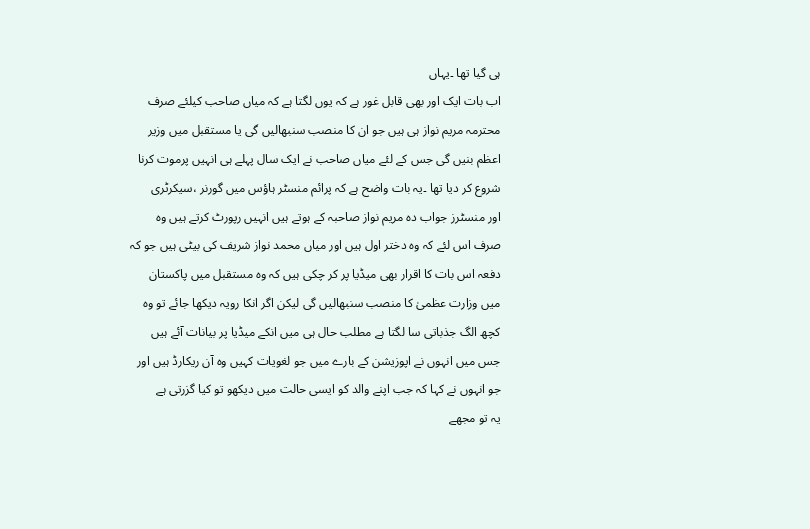ہی گیا تھا ۔یہاں
اب بات ایک اور بھی قابل غور ہے کہ یوں لگتا ہے کہ میاں صاحب کیلئے صرف
محترمہ مریم نواز ہی ہیں جو ان کا منصب سنبھالیں گی یا مستقبل میں وزیر
اعظم بنیں گی جس کے لئے میاں صاحب نے ایک سال پہلے ہی انہیں پرموت کرنا
شروع کر دیا تھا ۔یہ بات واضح ہے کہ پرائم منسٹر ہاؤس میں گورنر ،سیکرٹری
اور منسٹرز جواب دہ مریم نواز صاحبہ کے ہوتے ہیں انہیں رپورٹ کرتے ہیں وہ
صرف اس لئے کہ وہ دختر اول ہیں اور میاں محمد نواز شریف کی بیٹی ہیں جو کہ
دفعہ اس بات کا اقرار بھی میڈیا پر کر چکی ہیں کہ وہ مستقبل میں پاکستان
میں وزارت عظمیٰ کا منصب سنبھالیں گی لیکن اگر انکا رویہ دیکھا جائے تو وہ
کچھ الگ جذباتی سا لگتا ہے مطلب حال ہی میں انکے میڈیا پر بیانات آئے ہیں
جس میں انہوں نے اپوزیشن کے بارے میں جو لغویات کہیں وہ آن ریکارڈ ہیں اور
جو انہوں نے کہا کہ جب اپنے والد کو ایسی حالت میں دیکھو تو کیا گزرتی ہے
یہ تو مجھے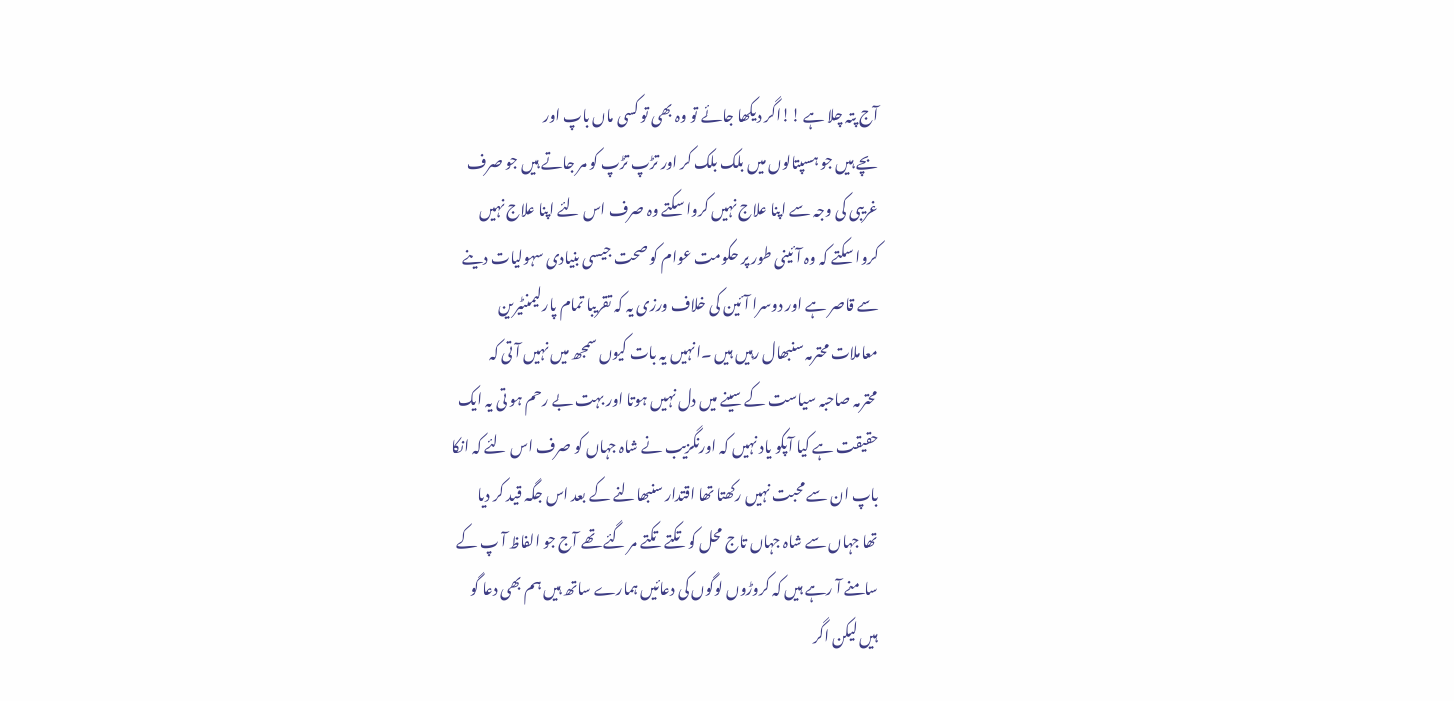آج پتہ چلا ہے !!اگر دیکھا جائے تو وہ بھی تو کسی ماں باپ اور
بچے ہیں جو ہسپتالوں میں بلک بلک کر اور تڑپ تڑپ کو مر جاتے ہیں جو صرف
غریبی کی وجہ سے اپنا علاج نہیں کروا سکتے وہ صرف اس لئے اپنا علاج نہیں
کروا سکتے کہ وہ آئینی طور پر حکومت عوام کو صحت جیسی بنیادی سہولیات دینے
سے قاصر ہے اور دوسرا آئین کی خلاف ورزی یہ کہ تقریبا تمام پارلیمنٹیرین
معاملات محترمہ سنبھال رہیں ہیں ۔انہیں یہ بات کیوں سمجھ میں نہیں آ تی کہ
محترمہ صاحبہ سیاست کے سینے میں دل نہیں ہوتا اور بہت بے رحم ہو تی یہ ایک
حقیقت ہے کیا آپکو یاد نہیں کہ اورنگزیب نے شاہ جہاں کو صرف اس لئے کہ انکا
باپ ان سے محبت نہیں رکھتا تھا اقتدار سنبھالنے کے بعد اس جگہ قید کر دیا
تھا جہاں سے شاہ جہاں تاج محل کو تکتے تکتے مر گئے تھے آج جو الفاظ آ پ کے
سامنے آ رہے ہیں کہ کروڑوں لوگوں کی دعائیں ہمارے ساتھ ہیں ہم بھی دعا گو
ہیں لیکن اگر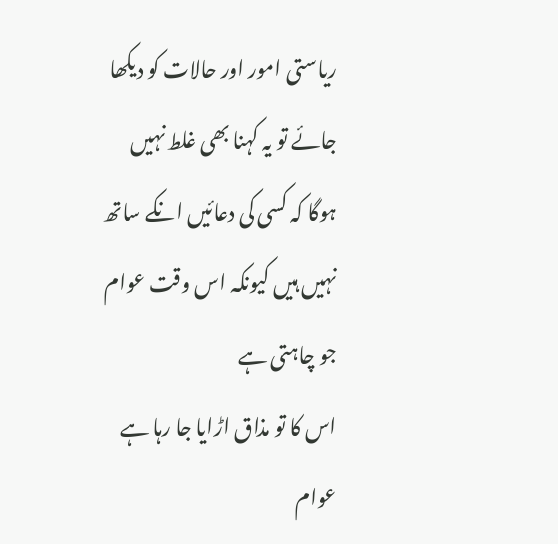ریاستی امور اور حالات کو دیکھا جائے تو یہ کہنا بھی غلط نہیں
ہوگا کہ کسی کی دعائیں انکے ساتھ نہیں ہیں کیونکہ اس وقت عوام جو چاہتی ہے
اس کا تو مذاق اڑایا جا رہا ہے عوام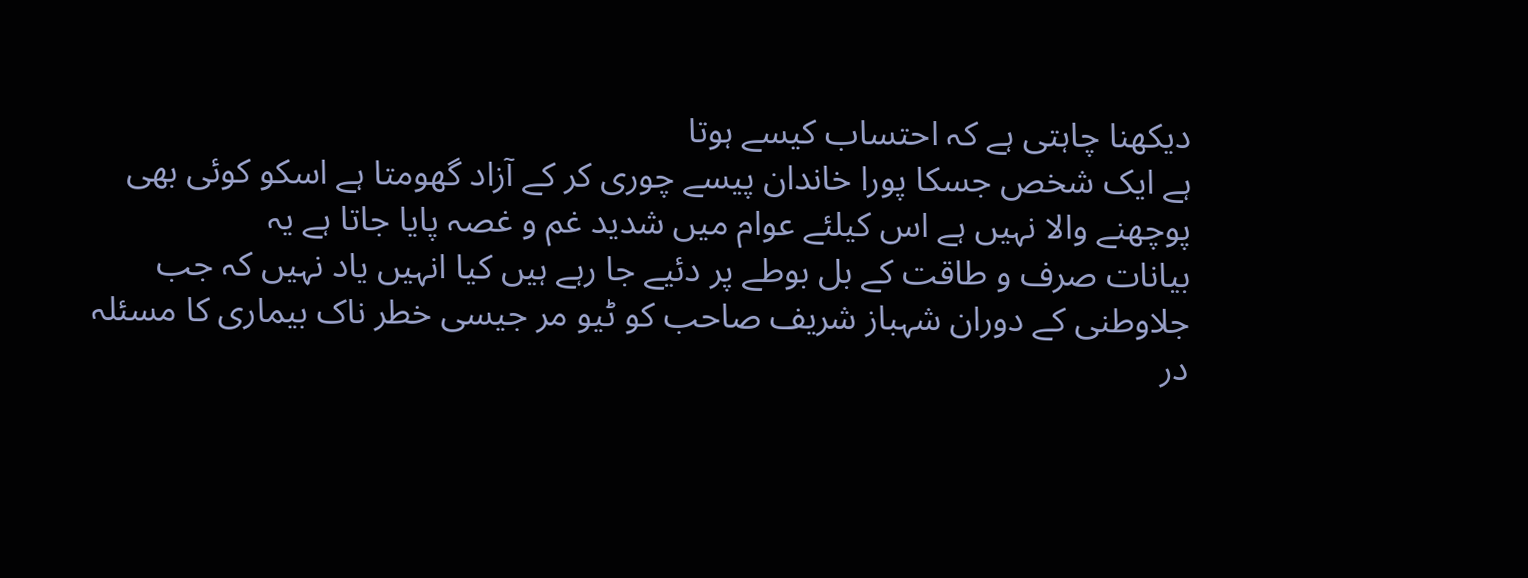دیکھنا چاہتی ہے کہ احتساب کیسے ہوتا
ہے ایک شخص جسکا پورا خاندان پیسے چوری کر کے آزاد گھومتا ہے اسکو کوئی بھی
پوچھنے والا نہیں ہے اس کیلئے عوام میں شدید غم و غصہ پایا جاتا ہے یہ
بیانات صرف و طاقت کے بل بوطے پر دئیے جا رہے ہیں کیا انہیں یاد نہیں کہ جب
جلاوطنی کے دوران شہباز شریف صاحب کو ٹیو مر جیسی خطر ناک بیماری کا مسئلہ
در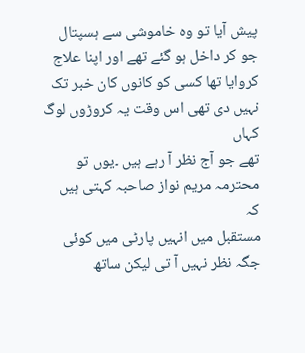پیش آیا تو وہ خاموشی سے ہسپتال جو کر داخل ہو گئے تھے اور اپنا علاج
کروایا تھا کسی کو کانوں کان خبر تک نہیں دی تھی اس وقت یہ کروڑوں لوگ کہاں
تھے جو آج نظر آ رہے ہیں ۔یوں تو محترمہ مریم نواز صاحبہ کہتی ہیں کہ
مستقبل میں انہیں پارٹی میں کوئی جگہ نظر نہیں آ تی لیکن ساتھ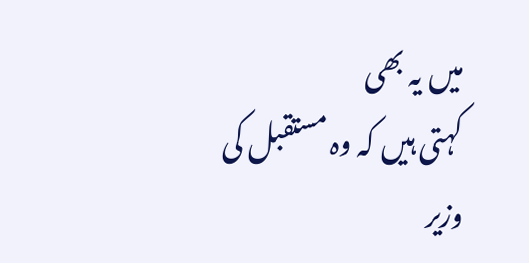میں یہ بھی
کہتی ہیں کہ وہ مستقبل کی وزیر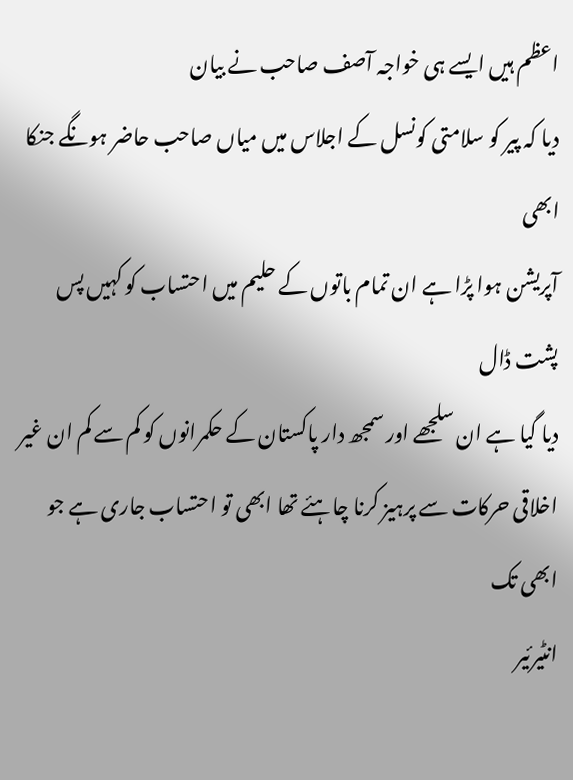اعظم ہیں ایسے ہی خواجہ آصف صاحب نے بیان
دیا کہ پیر کو سلامتی کونسل کے اجلاس میں میاں صاحب حاضر ہونگے جنکا ابھی
آپریشن ہوا پڑا ہے ان تمام باتوں کے حلیم میں احتساب کو کہیں پس پشت ڈال
دیا گیا ہے ان سلجھے اور سمجھ دار پاکستان کے حکمرانوں کو کم سے کم ان غیر
اخلاقی حرکات سے پرہیز کرنا چاہئے تھا ابھی تو احتساب جاری ہے جو ابھی تک
انٹیرئیر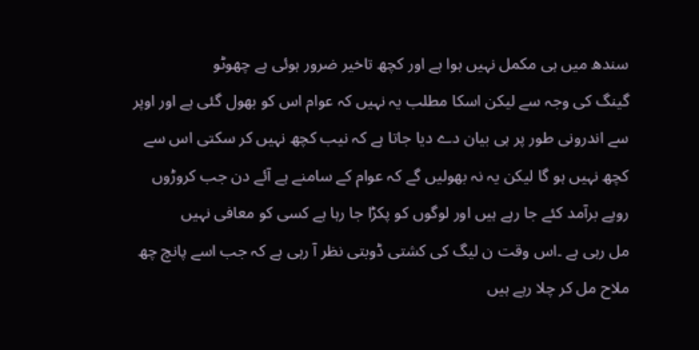سندھ میں ہی مکمل نہیں ہوا ہے اور کچھ تاخیر ضرور ہوئی ہے چھوٹو
گینگ کی وجہ سے لیکن اسکا مطلب یہ نہیں کہ عوام اس کو بھول گئی ہے اور اوپر
سے اندرونی طور پر ہی بیان دے دیا جاتا ہے کہ نیب کچھ نہیں کر سکتی اس سے
کچھ نہیں ہو گا لیکن یہ نہ بھولیں گے کہ عوام کے سامنے ہے آئے دن جب کروڑوں
روپے برآمد کئے جا رہے ہیں اور لوگوں کو پکڑا جا رہا ہے کسی کو معافی نہیں
مل رہی ہے ۔اس وقت ن لیگ کی کشتی ڈوبتی نظر آ رہی ہے کہ جب اسے پانچ چھ
ملاح مل کر چلا رہے ہیں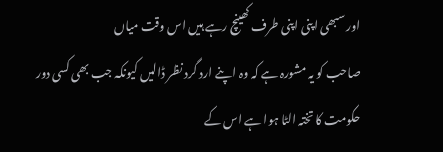اور سبھی اپنی اپنی طرف کھینچ رہے ہیں اس وقت میاں
صاحب کو یہ مشورہ ہے کہ وہ اپنے ارد گرد نظر ڈالیں کیونکہ جب بھی کسی دور
حکومت کا تختہ الٹا ہوا ہے اس کے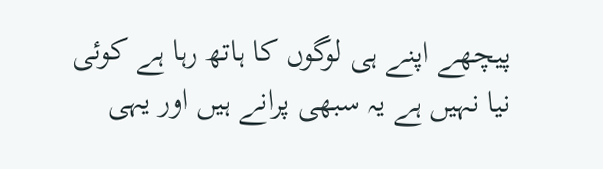پیچھے اپنے ہی لوگوں کا ہاتھ رہا ہے کوئی
نیا نہیں ہے یہ سبھی پرانے ہیں اور یہی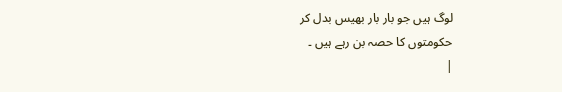لوگ ہیں جو بار بار بھیس بدل کر
حکومتوں کا حصہ بن رہے ہیں ۔
|